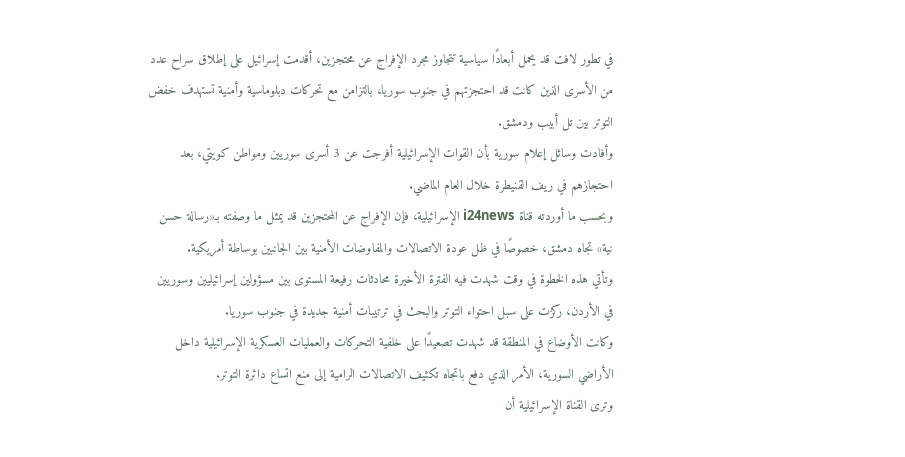في تطور لافت قد يحمل أبعادًا سياسية تتجاوز مجرد الإفراج عن محتجزين، أقدمت إسرائيل على إطلاق سراح عدد من الأسرى الذين كانت قد احتجزتهم في جنوب سوريا، بالتزامن مع تحركات دبلوماسية وأمنية تستهدف خفض التوتر بين تل أبيب ودمشق.
وأفادت وسائل إعلام سورية بأن القوات الإسرائيلية أفرجت عن 3 أسرى سوريين ومواطن كويتي، بعد احتجازهم في ريف القنيطرة خلال العام الماضي.
وبحسب ما أوردته قناة i24news الإسرائيلية، فإن الإفراج عن المحتجزين قد يمثل ما وصفته بـ«رسالة حسن نية» تجاه دمشق، خصوصًا في ظل عودة الاتصالات والمفاوضات الأمنية بين الجانبين بوساطة أمريكية.
وتأتي هذه الخطوة في وقت شهدت فيه الفترة الأخيرة محادثات رفيعة المستوى بين مسؤولين إسرائيليين وسوريين في الأردن، ركزت على سبل احتواء التوتر والبحث في ترتيبات أمنية جديدة في جنوب سوريا.
وكانت الأوضاع في المنطقة قد شهدت تصعيدًا على خلفية التحركات والعمليات العسكرية الإسرائيلية داخل الأراضي السورية، الأمر الذي دفع باتجاه تكثيف الاتصالات الرامية إلى منع اتساع دائرة التوتر.
وترى القناة الإسرائيلية أن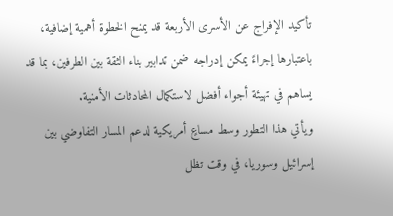تأكيد الإفراج عن الأسرى الأربعة قد يمنح الخطوة أهمية إضافية، باعتبارها إجراءً يمكن إدراجه ضمن تدابير بناء الثقة بين الطرفين، بما قد يساهم في تهيئة أجواء أفضل لاستكمال المحادثات الأمنية.
ويأتي هذا التطور وسط مساعٍ أمريكية لدعم المسار التفاوضي بين إسرائيل وسوريا، في وقت تظل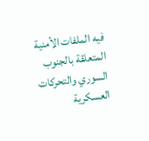فيه الملفات الأمنية المتعلقة بالجنوب السوري والتحركات العسكرية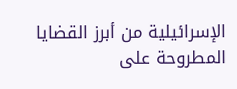الإسرائيلية من أبرز القضايا المطروحة على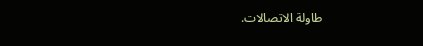طاولة الاتصالات.